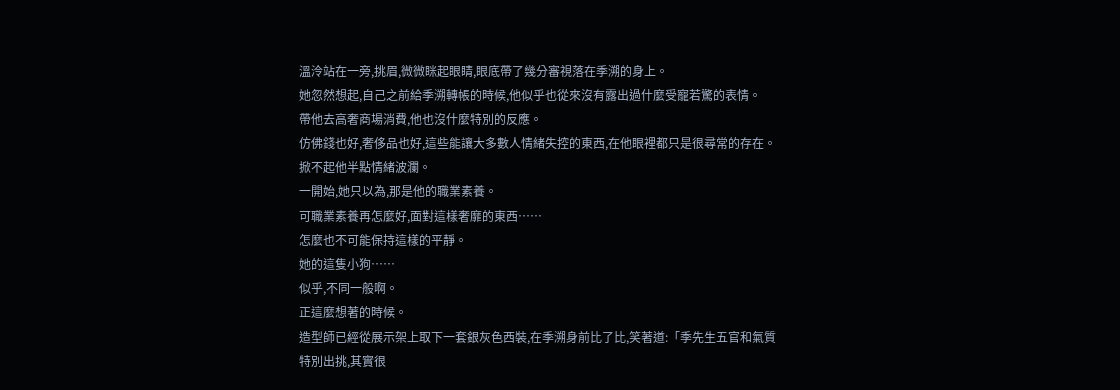溫泠站在一旁,挑眉,微微眯起眼睛,眼底帶了幾分審視落在季溯的身上。
她忽然想起,自己之前給季溯轉帳的時候,他似乎也從來沒有露出過什麼受寵若驚的表情。
帶他去高奢商場消費,他也沒什麼特別的反應。
仿佛錢也好,奢侈品也好,這些能讓大多數人情緒失控的東西,在他眼裡都只是很尋常的存在。
掀不起他半點情緒波瀾。
一開始,她只以為,那是他的職業素養。
可職業素養再怎麼好,面對這樣奢靡的東西……
怎麼也不可能保持這樣的平靜。
她的這隻小狗……
似乎,不同一般啊。
正這麼想著的時候。
造型師已經從展示架上取下一套銀灰色西裝,在季溯身前比了比,笑著道:「季先生五官和氣質特別出挑,其實很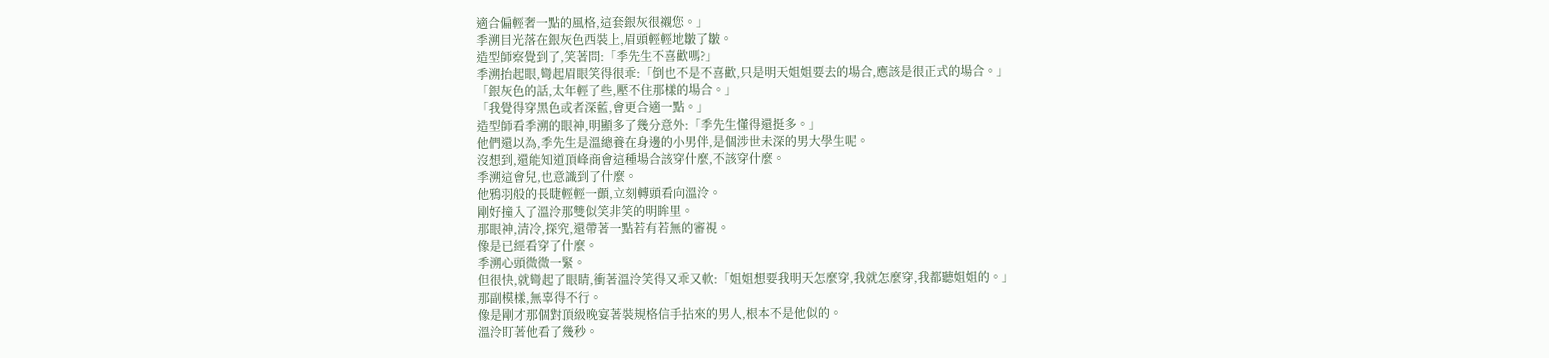適合偏輕奢一點的風格,這套銀灰很襯您。」
季溯目光落在銀灰色西裝上,眉頭輕輕地皺了皺。
造型師察覺到了,笑著問:「季先生不喜歡嗎?」
季溯抬起眼,彎起眉眼笑得很乖:「倒也不是不喜歡,只是明天姐姐要去的場合,應該是很正式的場合。」
「銀灰色的話,太年輕了些,壓不住那樣的場合。」
「我覺得穿黑色或者深藍,會更合適一點。」
造型師看季溯的眼神,明顯多了幾分意外:「季先生懂得還挺多。」
他們還以為,季先生是溫總養在身邊的小男伴,是個涉世未深的男大學生呢。
沒想到,還能知道頂峰商會這種場合該穿什麼,不該穿什麼。
季溯這會兒,也意識到了什麼。
他鴉羽般的長睫輕輕一顫,立刻轉頭看向溫泠。
剛好撞入了溫泠那雙似笑非笑的明眸里。
那眼神,清冷,探究,還帶著一點若有若無的審視。
像是已經看穿了什麼。
季溯心頭微微一緊。
但很快,就彎起了眼睛,衝著溫泠笑得又乖又軟:「姐姐想要我明天怎麼穿,我就怎麼穿,我都聽姐姐的。」
那副模樣,無辜得不行。
像是剛才那個對頂級晚宴著裝規格信手拈來的男人,根本不是他似的。
溫泠盯著他看了幾秒。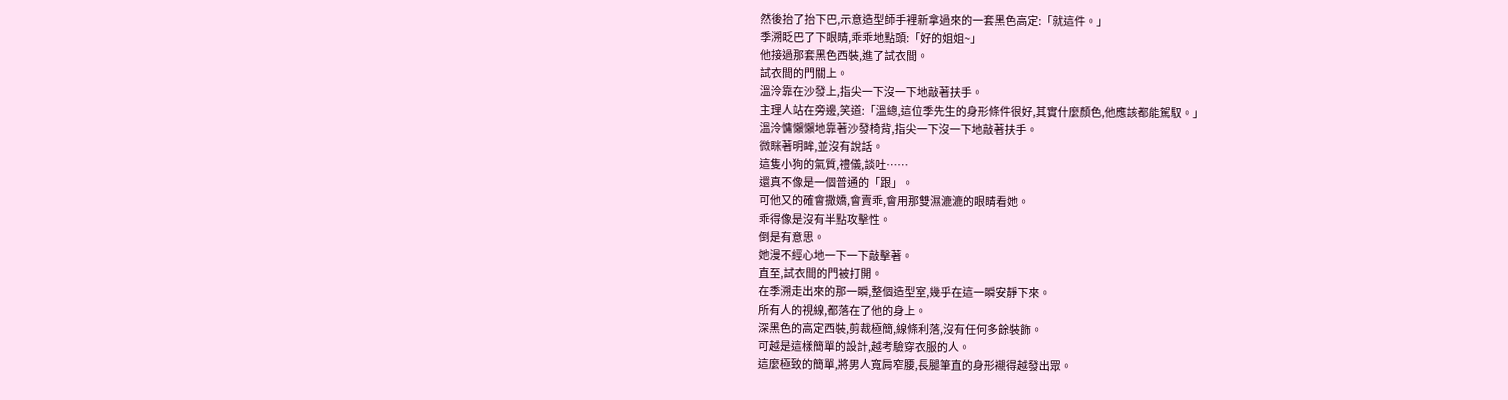然後抬了抬下巴,示意造型師手裡新拿過來的一套黑色高定:「就這件。」
季溯眨巴了下眼睛,乖乖地點頭:「好的姐姐~」
他接過那套黑色西裝,進了試衣間。
試衣間的門關上。
溫泠靠在沙發上,指尖一下沒一下地敲著扶手。
主理人站在旁邊,笑道:「溫總,這位季先生的身形條件很好,其實什麼顏色,他應該都能駕馭。」
溫泠慵懶懶地靠著沙發椅背,指尖一下沒一下地敲著扶手。
微眯著明眸,並沒有說話。
這隻小狗的氣質,禮儀,談吐……
還真不像是一個普通的「跟」。
可他又的確會撒嬌,會賣乖,會用那雙濕漉漉的眼睛看她。
乖得像是沒有半點攻擊性。
倒是有意思。
她漫不經心地一下一下敲擊著。
直至,試衣間的門被打開。
在季溯走出來的那一瞬,整個造型室,幾乎在這一瞬安靜下來。
所有人的視線,都落在了他的身上。
深黑色的高定西裝,剪裁極簡,線條利落,沒有任何多餘裝飾。
可越是這樣簡單的設計,越考驗穿衣服的人。
這麼極致的簡單,將男人寬肩窄腰,長腿筆直的身形襯得越發出眾。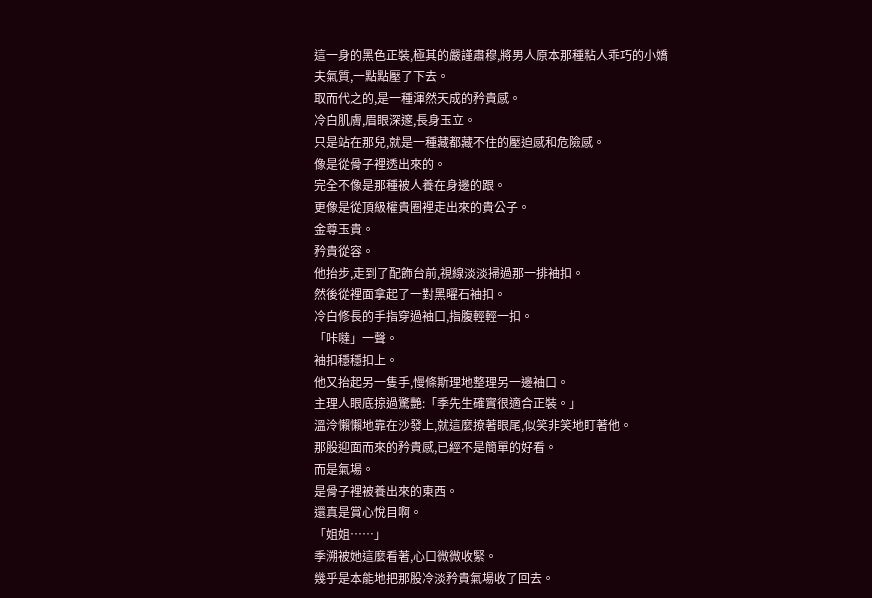這一身的黑色正裝,極其的嚴謹肅穆,將男人原本那種粘人乖巧的小嬌夫氣質,一點點壓了下去。
取而代之的,是一種渾然天成的矜貴感。
冷白肌膚,眉眼深邃,長身玉立。
只是站在那兒,就是一種藏都藏不住的壓迫感和危險感。
像是從骨子裡透出來的。
完全不像是那種被人養在身邊的跟。
更像是從頂級權貴圈裡走出來的貴公子。
金尊玉貴。
矜貴從容。
他抬步,走到了配飾台前,視線淡淡掃過那一排袖扣。
然後從裡面拿起了一對黑曜石袖扣。
冷白修長的手指穿過袖口,指腹輕輕一扣。
「咔噠」一聲。
袖扣穩穩扣上。
他又抬起另一隻手,慢條斯理地整理另一邊袖口。
主理人眼底掠過驚艷:「季先生確實很適合正裝。」
溫泠懶懶地靠在沙發上,就這麼撩著眼尾,似笑非笑地盯著他。
那股迎面而來的矜貴感,已經不是簡單的好看。
而是氣場。
是骨子裡被養出來的東西。
還真是賞心悅目啊。
「姐姐……」
季溯被她這麼看著,心口微微收緊。
幾乎是本能地把那股冷淡矜貴氣場收了回去。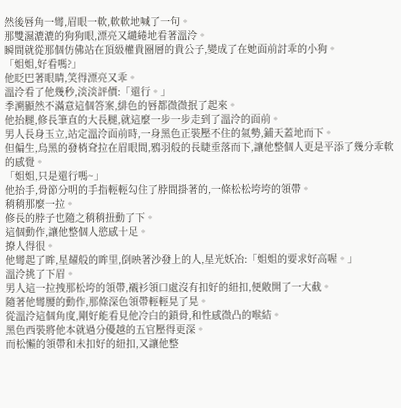然後唇角一彎,眉眼一軟,軟軟地喊了一句。
那雙濕漉漉的狗狗眼,漂亮又繾綣地看著溫泠。
瞬間就從那個仿佛站在頂級權貴圈層的貴公子,變成了在她面前討乖的小狗。
「姐姐,好看嗎?」
他眨巴著眼睛,笑得漂亮又乖。
溫泠看了他幾秒,淡淡評價:「還行。」
季溯顯然不滿意這個答案,緋色的唇都微微抿了起來。
他抬腿,修長筆直的大長腿,就這麼一步一步走到了溫泠的面前。
男人長身玉立,站定溫泠面前時,一身黑色正裝壓不住的氣勢,鋪天蓋地而下。
但偏生,烏黑的發梢耷拉在眉眼間,鴉羽般的長睫垂落而下,讓他整個人更是平添了幾分乖軟的感覺。
「姐姐,只是還行嗎~」
他抬手,骨節分明的手指輕輕勾住了脖間掛著的,一條松松垮垮的領帶。
稍稍那麼一拉。
修長的脖子也隨之稍稍扭動了下。
這個動作,讓他整個人慾感十足。
撩人得很。
他彎起了眸,星耀般的眸里,倒映著沙發上的人,星光妖冶:「姐姐的要求好高喔。」
溫泠挑了下眉。
男人這一拉拽那松垮的領帶,襯衫領口處沒有扣好的紐扣,便敞開了一大截。
隨著他彎腰的動作,那條深色領帶輕輕晃了晃。
從溫泠這個角度,剛好能看見他冷白的鎖骨,和性感微凸的喉結。
黑色西裝將他本就過分優越的五官壓得更深。
而松懶的領帶和未扣好的紐扣,又讓他整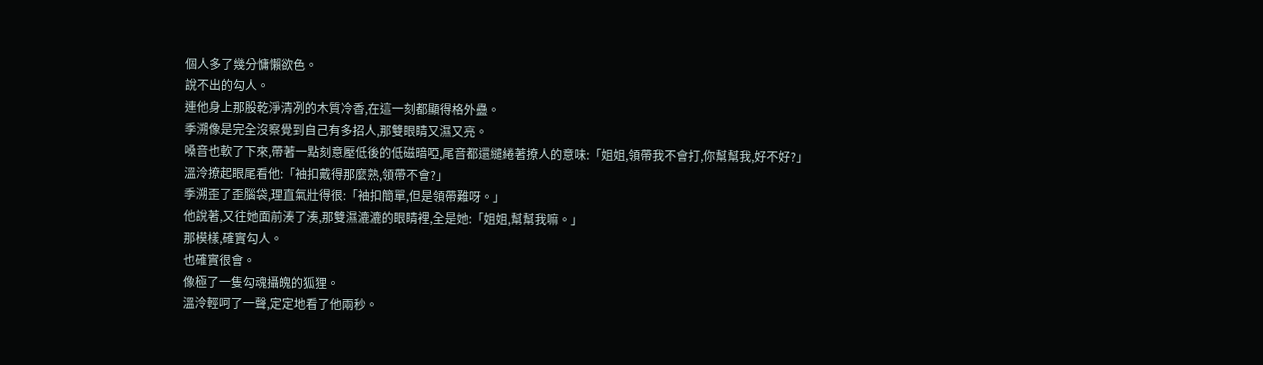個人多了幾分慵懶欲色。
說不出的勾人。
連他身上那股乾淨清冽的木質冷香,在這一刻都顯得格外蠱。
季溯像是完全沒察覺到自己有多招人,那雙眼睛又濕又亮。
嗓音也軟了下來,帶著一點刻意壓低後的低磁暗啞,尾音都還繾綣著撩人的意味:「姐姐,領帶我不會打,你幫幫我,好不好?」
溫泠撩起眼尾看他:「袖扣戴得那麼熟,領帶不會?」
季溯歪了歪腦袋,理直氣壯得很:「袖扣簡單,但是領帶難呀。」
他說著,又往她面前湊了湊,那雙濕漉漉的眼睛裡,全是她:「姐姐,幫幫我嘛。」
那模樣,確實勾人。
也確實很會。
像極了一隻勾魂攝魄的狐狸。
溫泠輕呵了一聲,定定地看了他兩秒。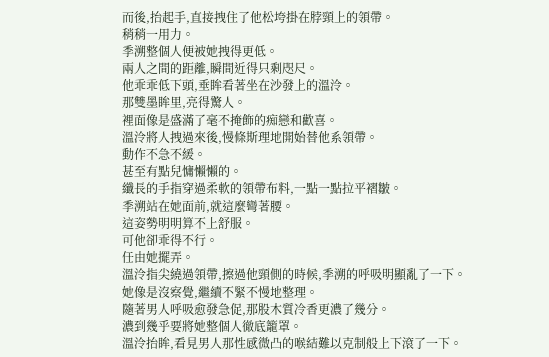而後,抬起手,直接拽住了他松垮掛在脖頸上的領帶。
稍稍一用力。
季溯整個人便被她拽得更低。
兩人之間的距離,瞬間近得只剩咫尺。
他乖乖低下頭,垂眸看著坐在沙發上的溫泠。
那雙墨眸里,亮得驚人。
裡面像是盛滿了毫不掩飾的痴戀和歡喜。
溫泠將人拽過來後,慢條斯理地開始替他系領帶。
動作不急不緩。
甚至有點兒慵懶懶的。
纖長的手指穿過柔軟的領帶布料,一點一點拉平褶皺。
季溯站在她面前,就這麼彎著腰。
這姿勢明明算不上舒服。
可他卻乖得不行。
任由她擺弄。
溫泠指尖繞過領帶,擦過他頸側的時候,季溯的呼吸明顯亂了一下。
她像是沒察覺,繼續不緊不慢地整理。
隨著男人呼吸愈發急促,那股木質冷香更濃了幾分。
濃到幾乎要將她整個人徹底籠罩。
溫泠抬眸,看見男人那性感微凸的喉結難以克制般上下滾了一下。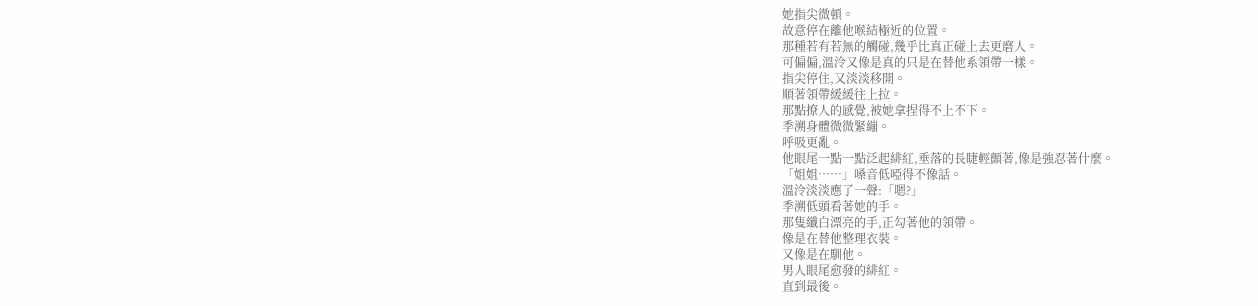她指尖微頓。
故意停在離他喉結極近的位置。
那種若有若無的觸碰,幾乎比真正碰上去更磨人。
可偏偏,溫泠又像是真的只是在替他系領帶一樣。
指尖停住,又淡淡移開。
順著領帶緩緩往上拉。
那點撩人的感覺,被她拿捏得不上不下。
季溯身體微微緊繃。
呼吸更亂。
他眼尾一點一點泛起緋紅,垂落的長睫輕顫著,像是強忍著什麼。
「姐姐……」嗓音低啞得不像話。
溫泠淡淡應了一聲:「嗯?」
季溯低頭看著她的手。
那隻纖白漂亮的手,正勾著他的領帶。
像是在替他整理衣裝。
又像是在馴他。
男人眼尾愈發的緋紅。
直到最後。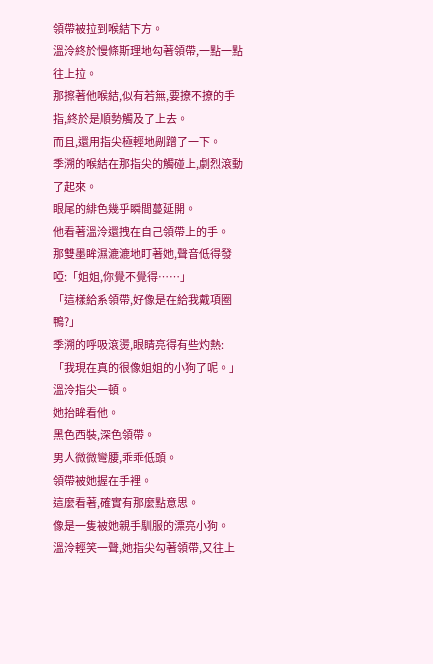領帶被拉到喉結下方。
溫泠終於慢條斯理地勾著領帶,一點一點往上拉。
那擦著他喉結,似有若無,要撩不撩的手指,終於是順勢觸及了上去。
而且,還用指尖極輕地剮蹭了一下。
季溯的喉結在那指尖的觸碰上,劇烈滾動了起來。
眼尾的緋色幾乎瞬間蔓延開。
他看著溫泠還拽在自己領帶上的手。
那雙墨眸濕漉漉地盯著她,聲音低得發啞:「姐姐,你覺不覺得……」
「這樣給系領帶,好像是在給我戴項圈鴨?」
季溯的呼吸滾燙,眼睛亮得有些灼熱:「我現在真的很像姐姐的小狗了呢。」
溫泠指尖一頓。
她抬眸看他。
黑色西裝,深色領帶。
男人微微彎腰,乖乖低頭。
領帶被她握在手裡。
這麼看著,確實有那麼點意思。
像是一隻被她親手馴服的漂亮小狗。
溫泠輕笑一聲,她指尖勾著領帶,又往上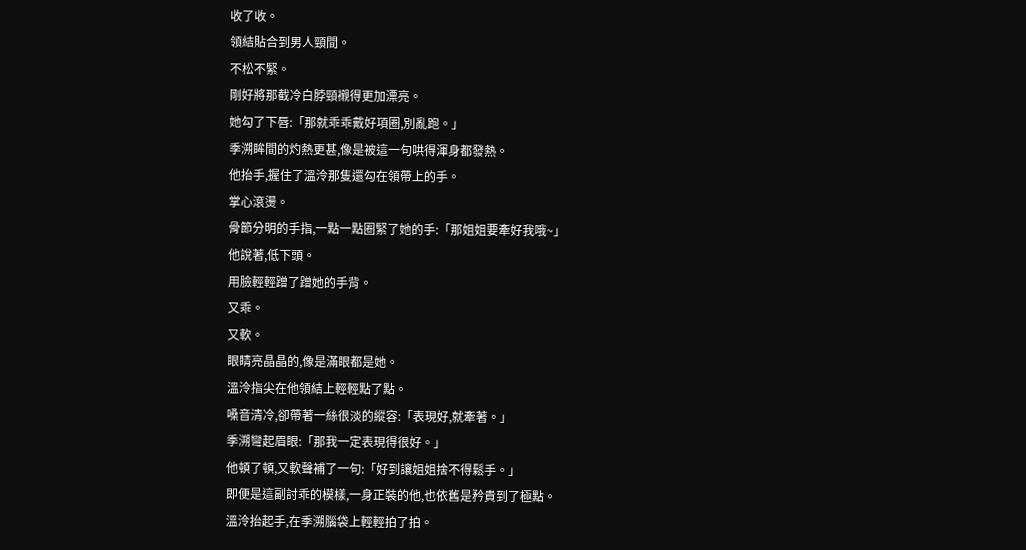收了收。
領結貼合到男人頸間。
不松不緊。
剛好將那截冷白脖頸襯得更加漂亮。
她勾了下唇:「那就乖乖戴好項圈,別亂跑。」
季溯眸間的灼熱更甚,像是被這一句哄得渾身都發熱。
他抬手,握住了溫泠那隻還勾在領帶上的手。
掌心滾燙。
骨節分明的手指,一點一點圈緊了她的手:「那姐姐要牽好我哦~」
他說著,低下頭。
用臉輕輕蹭了蹭她的手背。
又乖。
又軟。
眼睛亮晶晶的,像是滿眼都是她。
溫泠指尖在他領結上輕輕點了點。
嗓音清冷,卻帶著一絲很淡的縱容:「表現好,就牽著。」
季溯彎起眉眼:「那我一定表現得很好。」
他頓了頓,又軟聲補了一句:「好到讓姐姐捨不得鬆手。」
即便是這副討乖的模樣,一身正裝的他,也依舊是矜貴到了極點。
溫泠抬起手,在季溯腦袋上輕輕拍了拍。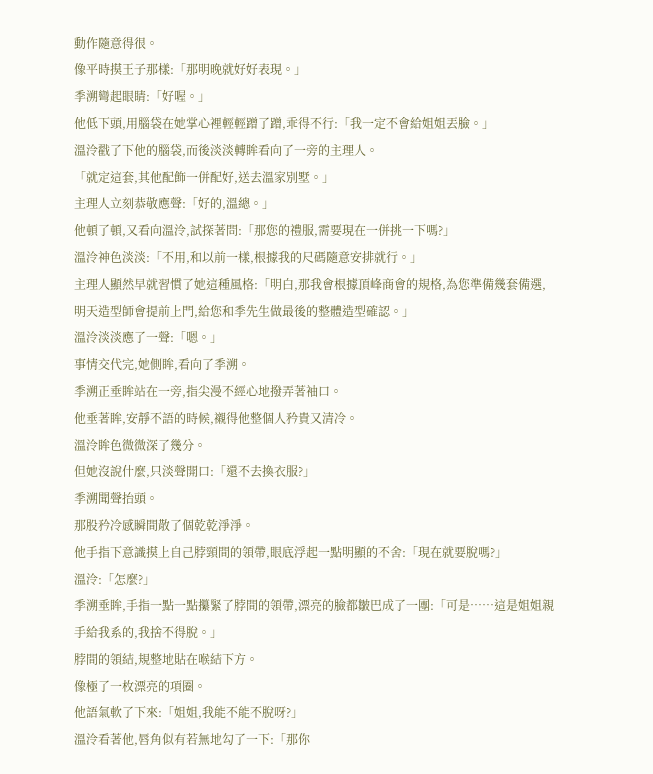動作隨意得很。
像平時摸王子那樣:「那明晚就好好表現。」
季溯彎起眼睛:「好喔。」
他低下頭,用腦袋在她掌心裡輕輕蹭了蹭,乖得不行:「我一定不會給姐姐丟臉。」
溫泠戳了下他的腦袋,而後淡淡轉眸看向了一旁的主理人。
「就定這套,其他配飾一併配好,送去溫家別墅。」
主理人立刻恭敬應聲:「好的,溫總。」
他頓了頓,又看向溫泠,試探著問:「那您的禮服,需要現在一併挑一下嗎?」
溫泠神色淡淡:「不用,和以前一樣,根據我的尺碼隨意安排就行。」
主理人顯然早就習慣了她這種風格:「明白,那我會根據頂峰商會的規格,為您準備幾套備選,明天造型師會提前上門,給您和季先生做最後的整體造型確認。」
溫泠淡淡應了一聲:「嗯。」
事情交代完,她側眸,看向了季溯。
季溯正垂眸站在一旁,指尖漫不經心地撥弄著袖口。
他垂著眸,安靜不語的時候,襯得他整個人矜貴又清冷。
溫泠眸色微微深了幾分。
但她沒說什麼,只淡聲開口:「還不去換衣服?」
季溯聞聲抬頭。
那股矜冷感瞬間散了個乾乾淨淨。
他手指下意識摸上自己脖頸間的領帶,眼底浮起一點明顯的不舍:「現在就要脫嗎?」
溫泠:「怎麼?」
季溯垂眸,手指一點一點攥緊了脖間的領帶,漂亮的臉都皺巴成了一團:「可是……這是姐姐親手給我系的,我捨不得脫。」
脖間的領結,規整地貼在喉結下方。
像極了一枚漂亮的項圈。
他語氣軟了下來:「姐姐,我能不能不脫呀?」
溫泠看著他,唇角似有若無地勾了一下:「那你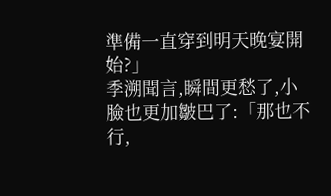準備一直穿到明天晚宴開始?」
季溯聞言,瞬間更愁了,小臉也更加皺巴了:「那也不行,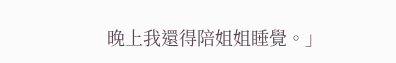晚上我還得陪姐姐睡覺。」